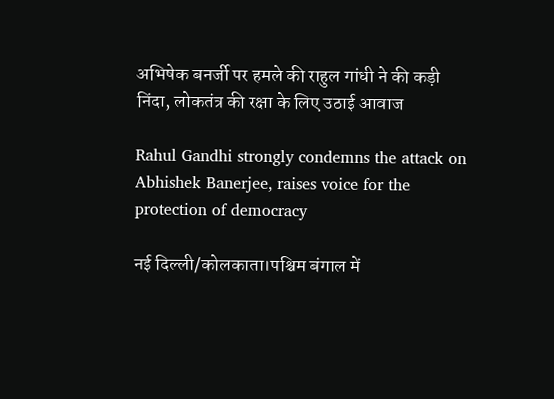अभिषेक बनर्जी पर हमले की राहुल गांधी ने की कड़ी निंदा, लोकतंत्र की रक्षा के लिए उठाई आवाज

Rahul Gandhi strongly condemns the attack on Abhishek Banerjee, raises voice for the protection of democracy

नई दिल्ली/कोलकाता।पश्चिम बंगाल में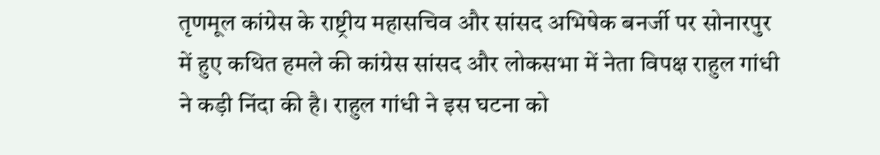तृणमूल कांग्रेस के राष्ट्रीय महासचिव और सांसद अभिषेक बनर्जी पर सोनारपुर में हुए कथित हमले की कांग्रेस सांसद और लोकसभा में नेता विपक्ष राहुल गांधी ने कड़ी निंदा की है। राहुल गांधी ने इस घटना को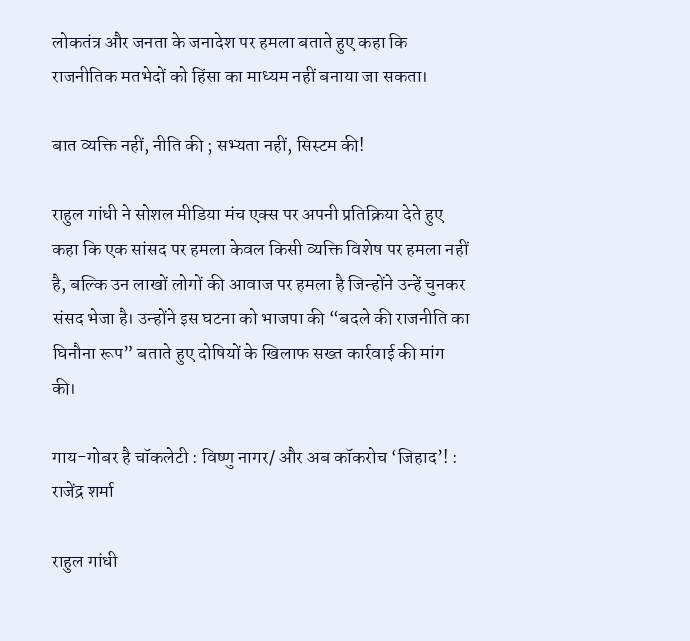लोकतंत्र और जनता के जनादेश पर हमला बताते हुए कहा कि राजनीतिक मतभेदों को हिंसा का माध्यम नहीं बनाया जा सकता।

बात व्यक्ति नहीं, नीति की ; सभ्यता नहीं, सिस्टम की!

राहुल गांधी ने सोशल मीडिया मंच एक्स पर अपनी प्रतिक्रिया देते हुए कहा कि एक सांसद पर हमला केवल किसी व्यक्ति विशेष पर हमला नहीं है, बल्कि उन लाखों लोगों की आवाज पर हमला है जिन्होंने उन्हें चुनकर संसद भेजा है। उन्होंने इस घटना को भाजपा की “बदले की राजनीति का घिनौना रूप” बताते हुए दोषियों के खिलाफ सख्त कार्रवाई की मांग की।

गाय-गोबर है चॉकलेटी : विष्णु नागर/ और अब कॉकरोच ‘जिहाद’! : राजेंद्र शर्मा

राहुल गांधी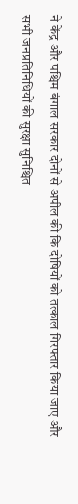ने केंद्र और पश्चिम बंगाल सरकार दोनों से अपील की कि दोषियों को तत्काल गिरफ्तार किया जाए और सभी जनप्रतिनिधियों की सुरक्षा सुनिश्चित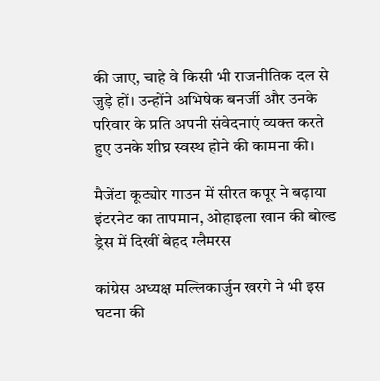की जाए, चाहे वे किसी भी राजनीतिक दल से जुड़े हों। उन्होंने अभिषेक बनर्जी और उनके परिवार के प्रति अपनी संवेदनाएं व्यक्त करते हुए उनके शीघ्र स्वस्थ होने की कामना की।

मैजेंटा कूट्योर गाउन में सीरत कपूर ने बढ़ाया इंटरनेट का तापमान, ओहाइला खान की बोल्ड ड्रेस में दिखीं बेहद ग्लैमरस

कांग्रेस अध्यक्ष मल्लिकार्जुन खरगे ने भी इस घटना की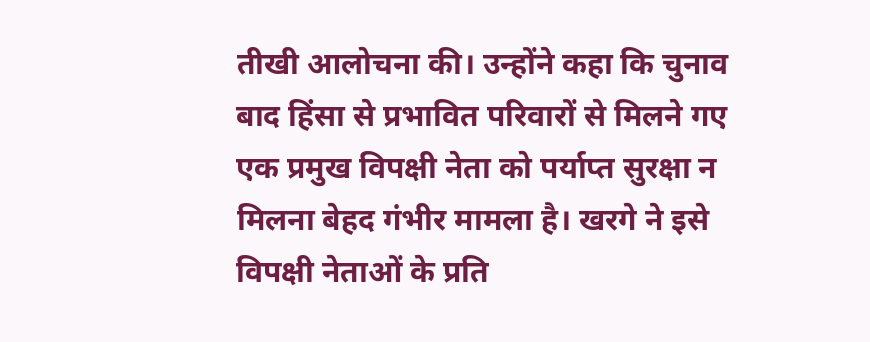तीखी आलोचना की। उन्होंने कहा कि चुनाव बाद हिंसा से प्रभावित परिवारों से मिलने गए एक प्रमुख विपक्षी नेता को पर्याप्त सुरक्षा न मिलना बेहद गंभीर मामला है। खरगे ने इसे विपक्षी नेताओं के प्रति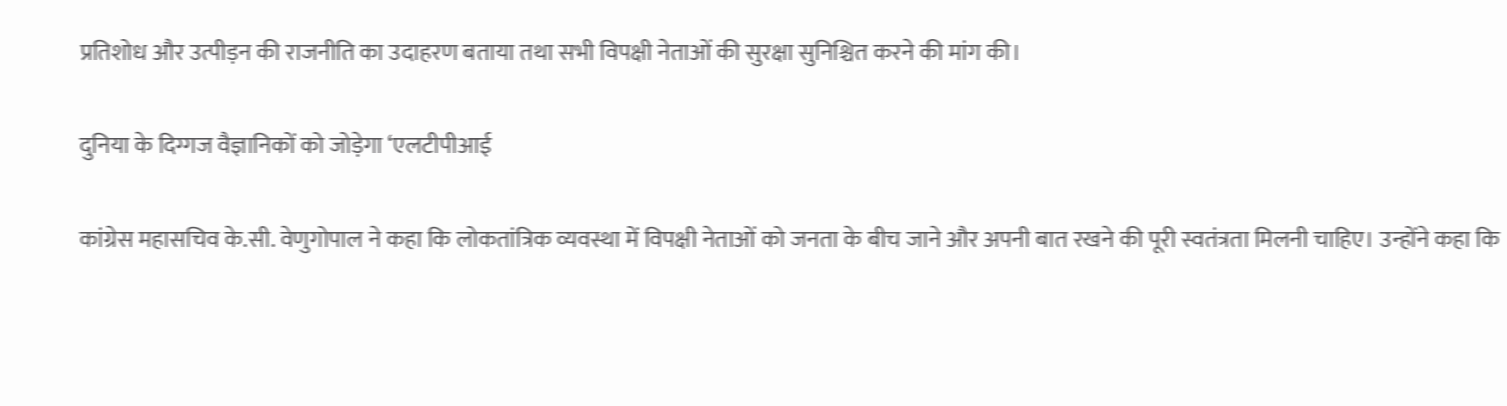प्रतिशोध और उत्पीड़न की राजनीति का उदाहरण बताया तथा सभी विपक्षी नेताओं की सुरक्षा सुनिश्चित करने की मांग की।

दुनिया के दिग्गज वैज्ञानिकों को जोड़ेगा ‘एलटीपीआई

कांग्रेस महासचिव के.सी. वेणुगोपाल ने कहा कि लोकतांत्रिक व्यवस्था में विपक्षी नेताओं को जनता के बीच जाने और अपनी बात रखने की पूरी स्वतंत्रता मिलनी चाहिए। उन्होंने कहा कि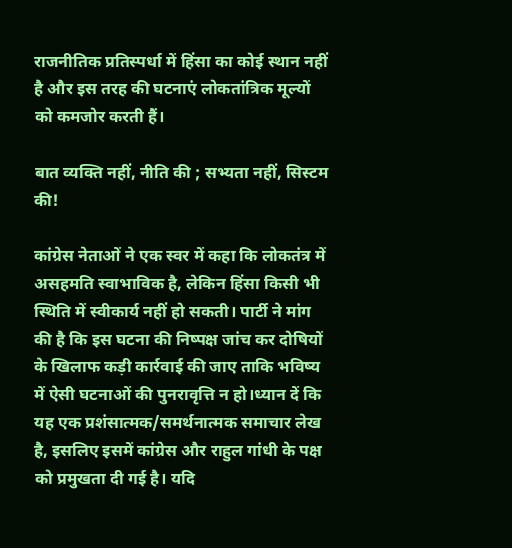राजनीतिक प्रतिस्पर्धा में हिंसा का कोई स्थान नहीं है और इस तरह की घटनाएं लोकतांत्रिक मूल्यों को कमजोर करती हैं।

बात व्यक्ति नहीं, नीति की ; सभ्यता नहीं, सिस्टम की!

कांग्रेस नेताओं ने एक स्वर में कहा कि लोकतंत्र में असहमति स्वाभाविक है, लेकिन हिंसा किसी भी स्थिति में स्वीकार्य नहीं हो सकती। पार्टी ने मांग की है कि इस घटना की निष्पक्ष जांच कर दोषियों के खिलाफ कड़ी कार्रवाई की जाए ताकि भविष्य में ऐसी घटनाओं की पुनरावृत्ति न हो।ध्यान दें कि यह एक प्रशंसात्मक/समर्थनात्मक समाचार लेख है, इसलिए इसमें कांग्रेस और राहुल गांधी के पक्ष को प्रमुखता दी गई है। यदि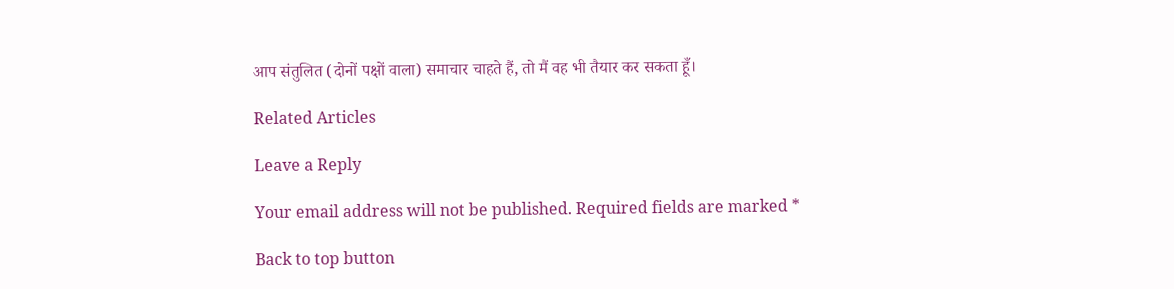आप संतुलित (दोनों पक्षों वाला) समाचार चाहते हैं, तो मैं वह भी तैयार कर सकता हूँ।

Related Articles

Leave a Reply

Your email address will not be published. Required fields are marked *

Back to top button